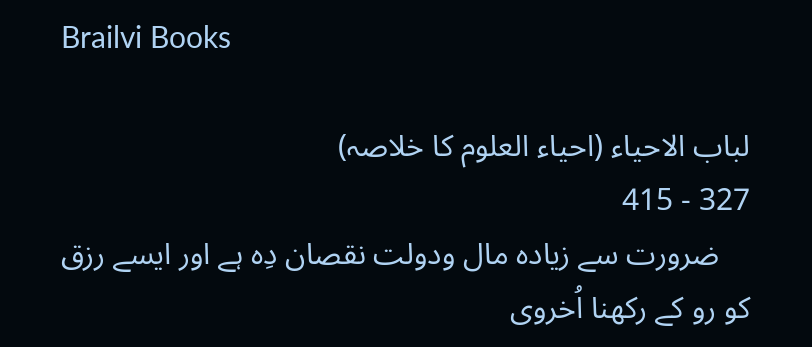Brailvi Books

لباب الاحیاء (احیاء العلوم کا خلاصہ)
327 - 415
    ضرورت سے زیادہ مال ودولت نقصان دِہ ہے اور ایسے رزق کو رو کے رکھنا اُخروی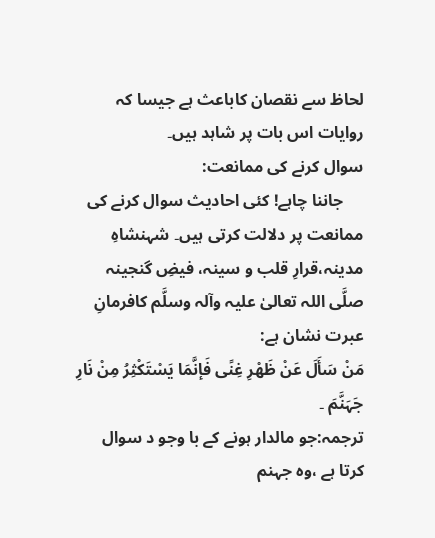لحاظ سے نقصان کاباعث ہے جیسا کہ روایات اس بات پر شاہد ہیں۔
سوال کرنے کی ممانعت:
     جاننا چاہے! کئی احادیث سوال کرنے کی ممانعت پر دلالت کرتی ہیں۔ شہنشاہِ مدینہ،قرارِ قلب و سینہ، فیضِ گنجینہ صلَّی اللہ تعالیٰ علیہ وآلہ وسلَّم کافرمانِ عبرت نشان ہے:
مَنْ سَأَلَ عَنْ ظَھْرِ غِنًی فَإنَّمَا یَسْتَکْثِرُ مِنْ نَارِ جَہَنَّمَ ۔
ترجمہ:جو مالدار ہونے کے با وجو د سوال کرتا ہے ،وہ جہنم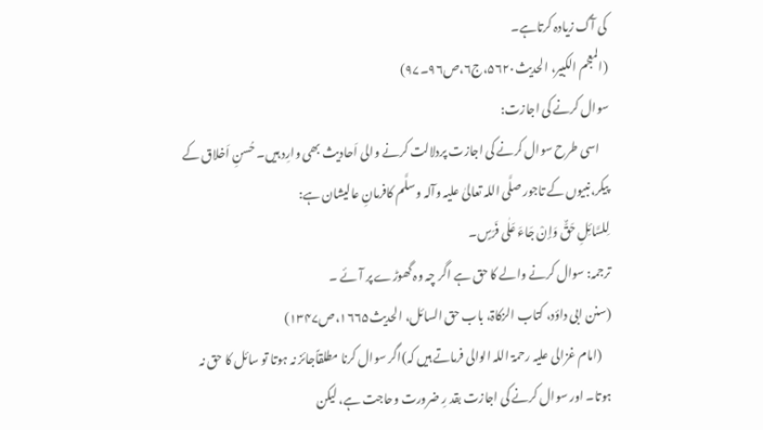کی آگ زیادہ کرتاہے۔
(المعجم الکبیر، الحدیث۵۶۲۰،ج۶،ص۹۶۔۹۷)
سوال کرنے کی اجازت:
    اسی طرح سوال کرنے کی اجازت پردلالت کرنے والی اَحادیث بھی وارِد ہیں۔ حُسنِ اَخلاق کے پیکر،نبیوں کے تاجور صلَّی اللہ تعالیٰ علیہ وآلہ وسلَّم کافرمانِ عالیشان ہے:
لِلسَّائِلِ حَقٌّ وَإنْ جَاءَ عَلٰی فَرَسٍ۔
ترجمہ: سوال کرنے والے کا حق ہے اگر چہ وہ گھوڑے پر آئے ۔
(سنن ابی داؤد، کتاب الزکاۃ، باب حق السائل، الحدیث۱۶۶۵،ص۱۳۴۷)
    (امام غزالی علیہ رحمۃ اللہ الوالی فرماتے ہيں کہ)اگر سوال کرنا مطلقاًجائز نہ ہوتا تو سائل کا حق نہ ہوتا۔ اور سوال کرنے کی اجازت بقد رِ ضرورت وحاجت ہے، لیکن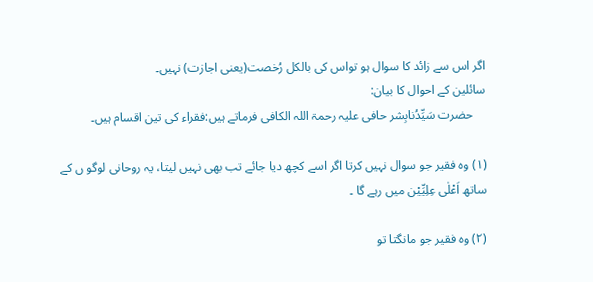اگر اس سے زائد کا سوال ہو تواس کی بالکل رُخصت(یعنی اجازت) نہیں۔
سائلین کے احوال کا بیان:
    حضرت سَیِّدُنابِشر حافی علیہ رحمۃ اللہ الکافی فرماتے ہیں:فقراء کی تین اقسام ہیں۔

(۱) وہ فقیر جو سوال نہیں کرتا اگر اسے کچھ دیا جائے تب بھی نہیں لیتا، یہ روحانی لوگو ں کے ساتھ اَعْلٰی عِلِیِّیْن میں رہے گا ۔

(۲) وہ فقیر جو مانگتا تو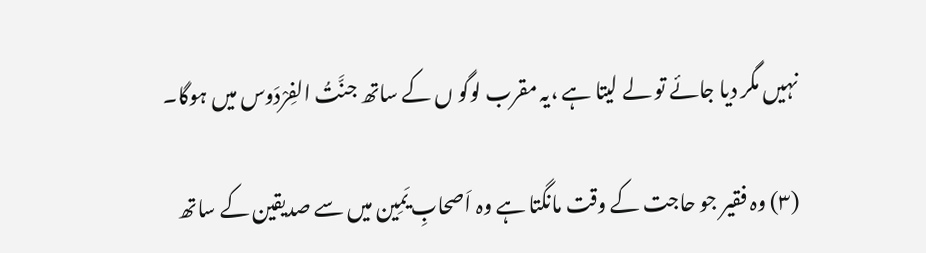نہیں مگر دیا جائے تو لے لیتا ہے ،یہ مقرب لوگو ں کے ساتھ جنَّتُ الفِرْدَوس میں ہوگا۔

(۳) وہ فقیر جو حاجت کے وقت مانگتا ہے وہ اَصحابِ یَمِین میں سے صدیقین کے ساتھ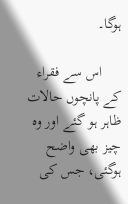ہوگا۔

     اس سے فقراء کے پانچوں حالات ظاہر ہو گئے اور وہ چیز بھی واضح ہوگئی، جس کی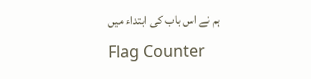ہم نے اس باب کی ابتداء میں
Flag Counter